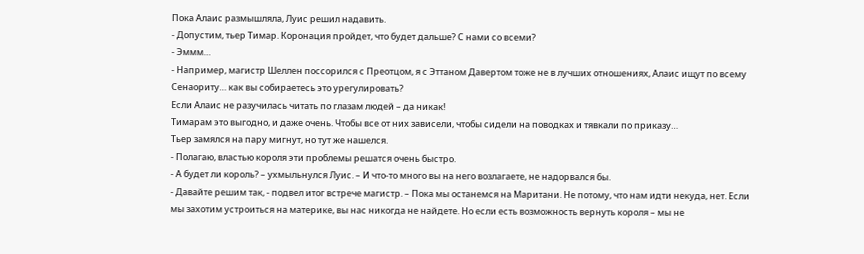Пока Алаис размышляла, Луис решил надавить.
- Допустим, тьер Тимар. Коронация пройдет, что будет дальше? С нами со всеми?
- Эммм…
- Например, магистр Шеллен поссорился с Преотцом, я с Эттаном Давертом тоже не в лучших отношениях, Алаис ищут по всему Сенаориту… как вы собираетесь это урегулировать?
Если Алаис не разучилась читать по глазам людей – да никак!
Тимарам это выгодно, и даже очень. Чтобы все от них зависели, чтобы сидели на поводках и тявкали по приказу…
Тьер замялся на пару мигнут, но тут же нашелся.
- Полагаю, властью короля эти проблемы решатся очень быстро.
- А будет ли король? – ухмыльнулся Луис. – И что-то много вы на него возлагаете, не надорвался бы.
- Давайте решим так, - подвел итог встрече магистр. – Пока мы останемся на Маритани. Не потому, что нам идти некуда, нет. Если мы захотим устроиться на материке, вы нас никогда не найдете. Но если есть возможность вернуть короля – мы не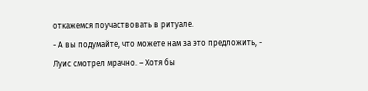откажемся поучаствовать в ритуале.
- А вы подумайте, что можете нам за это предложить, - Луис смотрел мрачно. – Хотя бы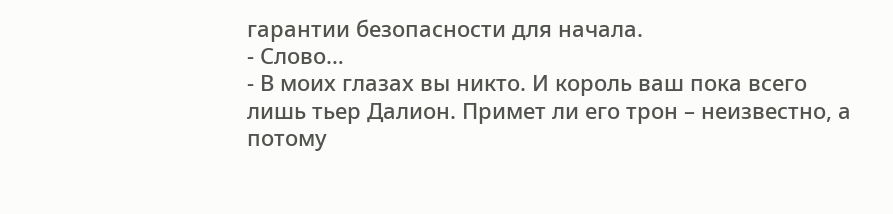гарантии безопасности для начала.
- Слово…
- В моих глазах вы никто. И король ваш пока всего лишь тьер Далион. Примет ли его трон – неизвестно, а потому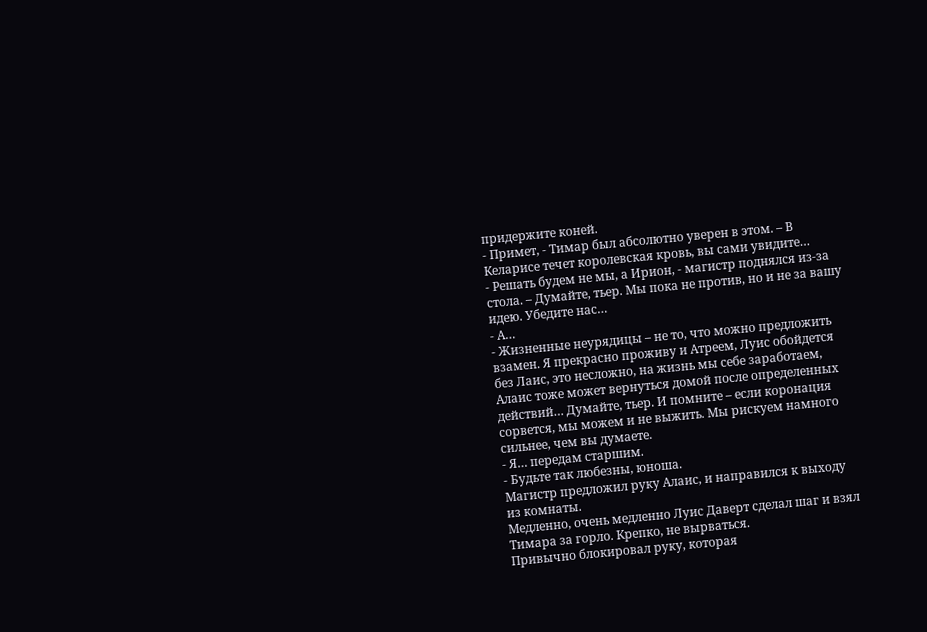придержите коней.
- Примет, - Тимар был абсолютно уверен в этом. – В Келарисе течет королевская кровь, вы сами увидите…
- Решать будем не мы, а Ирион, - магистр поднялся из-за стола. – Думайте, тьер. Мы пока не против, но и не за вашу идею. Убедите нас…
- А…
- Жизненные неурядицы – не то, что можно предложить взамен. Я прекрасно проживу и Атреем, Луис обойдется без Лаис, это несложно, на жизнь мы себе заработаем, Алаис тоже может вернуться домой после определенных действий… Думайте, тьер. И помните – если коронация сорвется, мы можем и не выжить. Мы рискуем намного сильнее, чем вы думаете.
- Я… передам старшим.
- Будьте так любезны, юноша.
Магистр предложил руку Алаис, и направился к выходу из комнаты.
Медленно, очень медленно Луис Даверт сделал шаг и взял Тимара за горло. Крепко, не вырваться.
Привычно блокировал руку, которая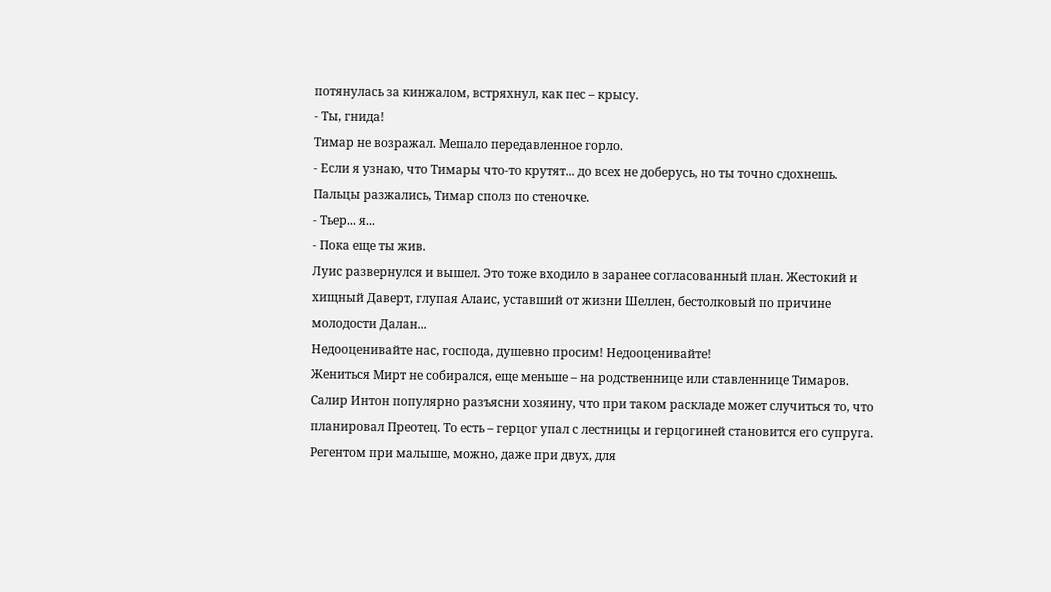потянулась за кинжалом, встряхнул, как пес – крысу.
- Ты, гнида!
Тимар не возражал. Мешало передавленное горло.
- Если я узнаю, что Тимары что-то крутят... до всех не доберусь, но ты точно сдохнешь.
Пальцы разжались, Тимар сполз по стеночке.
- Тьер... я...
- Пока еще ты жив.
Луис развернулся и вышел. Это тоже входило в заранее согласованный план. Жестокий и хищный Даверт, глупая Алаис, уставший от жизни Шеллен, бестолковый по причине молодости Далан...
Недооценивайте нас, господа, душевно просим! Недооценивайте!
Жениться Мирт не собирался, еще меньше – на родственнице или ставленнице Тимаров. Салир Интон популярно разъясни хозяину, что при таком раскладе может случиться то, что планировал Преотец. То есть – герцог упал с лестницы и герцогиней становится его супруга. Регентом при малыше, можно, даже при двух, для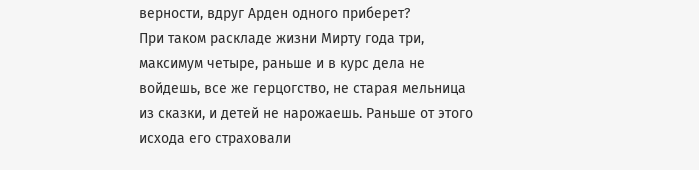верности, вдруг Арден одного приберет?
При таком раскладе жизни Мирту года три, максимум четыре, раньше и в курс дела не войдешь, все же герцогство, не старая мельница из сказки, и детей не нарожаешь. Раньше от этого исхода его страховали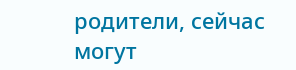родители, сейчас могут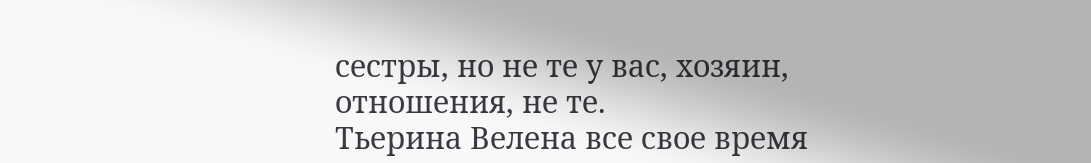сестры, но не те у вас, хозяин, отношения, не те.
Тьерина Велена все свое время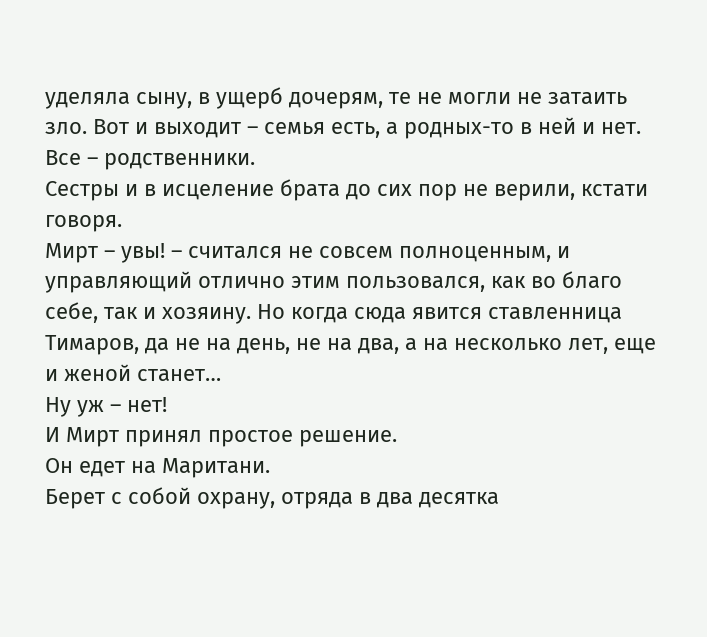уделяла сыну, в ущерб дочерям, те не могли не затаить зло. Вот и выходит – семья есть, а родных-то в ней и нет. Все – родственники.
Сестры и в исцеление брата до сих пор не верили, кстати говоря.
Мирт – увы! – считался не совсем полноценным, и управляющий отлично этим пользовался, как во благо себе, так и хозяину. Но когда сюда явится ставленница Тимаров, да не на день, не на два, а на несколько лет, еще и женой станет…
Ну уж – нет!
И Мирт принял простое решение.
Он едет на Маритани.
Берет с собой охрану, отряда в два десятка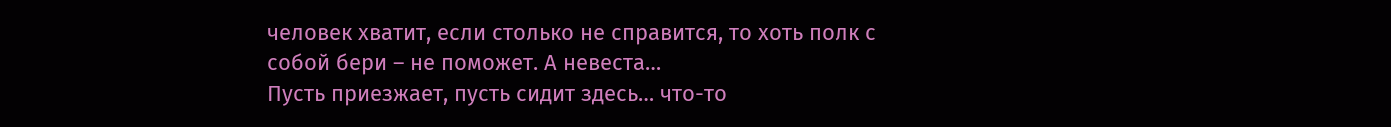человек хватит, если столько не справится, то хоть полк с собой бери – не поможет. А невеста…
Пусть приезжает, пусть сидит здесь… что-то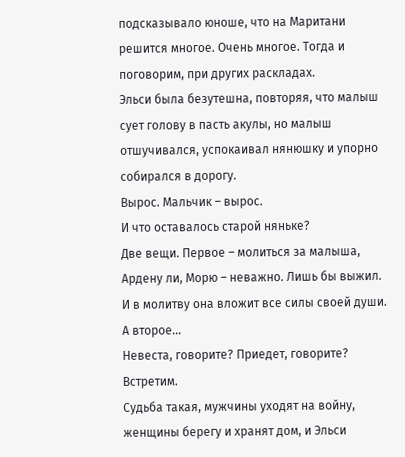подсказывало юноше, что на Маритани решится многое. Очень многое. Тогда и поговорим, при других раскладах.
Эльси была безутешна, повторяя, что малыш сует голову в пасть акулы, но малыш отшучивался, успокаивал нянюшку и упорно собирался в дорогу.
Вырос. Мальчик – вырос.
И что оставалось старой няньке?
Две вещи. Первое – молиться за малыша, Ардену ли, Морю – неважно. Лишь бы выжил. И в молитву она вложит все силы своей души.
А второе…
Невеста, говорите? Приедет, говорите?
Встретим.
Судьба такая, мужчины уходят на войну, женщины берегу и хранят дом, и Эльси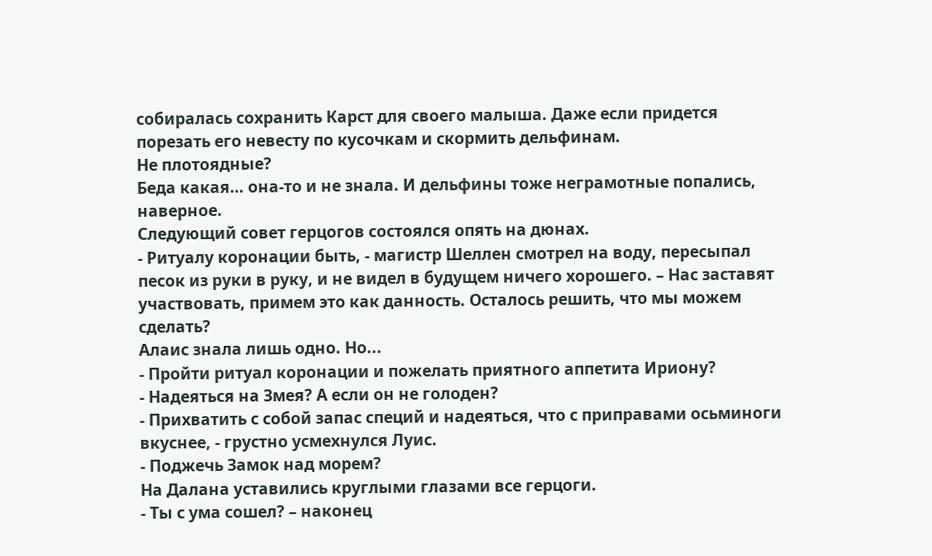собиралась сохранить Карст для своего малыша. Даже если придется порезать его невесту по кусочкам и скормить дельфинам.
Не плотоядные?
Беда какая… она-то и не знала. И дельфины тоже неграмотные попались, наверное.
Следующий совет герцогов состоялся опять на дюнах.
- Ритуалу коронации быть, - магистр Шеллен смотрел на воду, пересыпал песок из руки в руку, и не видел в будущем ничего хорошего. – Нас заставят участвовать, примем это как данность. Осталось решить, что мы можем сделать?
Алаис знала лишь одно. Но...
- Пройти ритуал коронации и пожелать приятного аппетита Ириону?
- Надеяться на Змея? А если он не голоден?
- Прихватить с собой запас специй и надеяться, что с приправами осьминоги вкуснее, - грустно усмехнулся Луис.
- Поджечь Замок над морем?
На Далана уставились круглыми глазами все герцоги.
- Ты с ума сошел? – наконец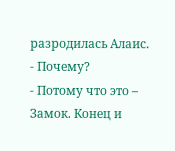разродилась Алаис.
- Почему?
- Потому что это – Замок. Конец и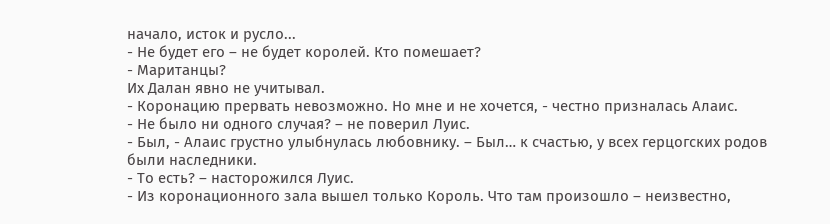начало, исток и русло...
- Не будет его – не будет королей. Кто помешает?
- Маританцы?
Их Далан явно не учитывал.
- Коронацию прервать невозможно. Но мне и не хочется, - честно призналась Алаис.
- Не было ни одного случая? – не поверил Луис.
- Был, - Алаис грустно улыбнулась любовнику. – Был… к счастью, у всех герцогских родов были наследники.
- То есть? – насторожился Луис.
- Из коронационного зала вышел только Король. Что там произошло – неизвестно,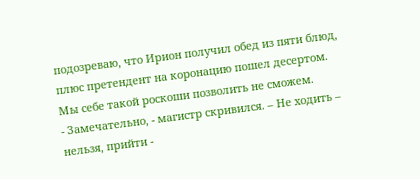подозреваю, что Ирион получил обед из пяти блюд, плюс претендент на коронацию пошел десертом. Мы себе такой роскоши позволить не сможем.
- Замечательно, - магистр скривился. – Не ходить – нельзя, прийти -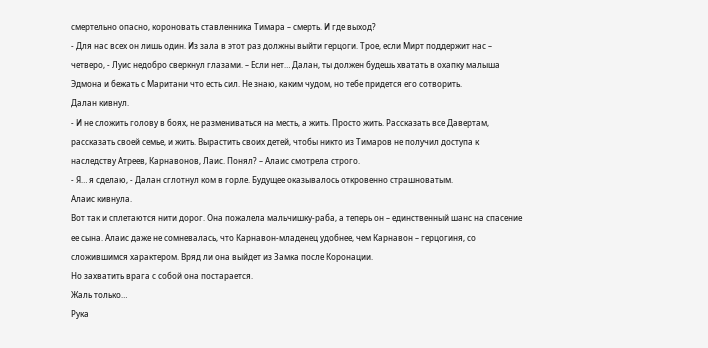смертельно опасно, короновать ставленника Тимара – смерть. И где выход?
- Для нас всех он лишь один. Из зала в этот раз должны выйти герцоги. Трое, если Мирт поддержит нас – четверо, - Луис недобро сверкнул глазами. – Если нет… Далан, ты должен будешь хватать в охапку малыша Эдмона и бежать с Маритани что есть сил. Не знаю, каким чудом, но тебе придется его сотворить.
Далан кивнул.
- И не сложить голову в боях, не размениваться на месть, а жить. Просто жить. Рассказать все Давертам, рассказать своей семье, и жить. Вырастить своих детей, чтобы никто из Тимаров не получил доступа к наследству Атреев, Карнавонов, Лаис. Понял? – Алаис смотрела строго.
- Я… я сделаю, - Далан сглотнул ком в горле. Будущее оказывалось откровенно страшноватым.
Алаис кивнула.
Вот так и сплетаются нити дорог. Она пожалела мальчишку-раба, а теперь он – единственный шанс на спасение ее сына. Алаис даже не сомневалась, что Карнавон-младенец удобнее, чем Карнавон – герцогиня, со сложившимся характером. Вряд ли она выйдет из Замка после Коронации.
Но захватить врага с собой она постарается.
Жаль только…
Рука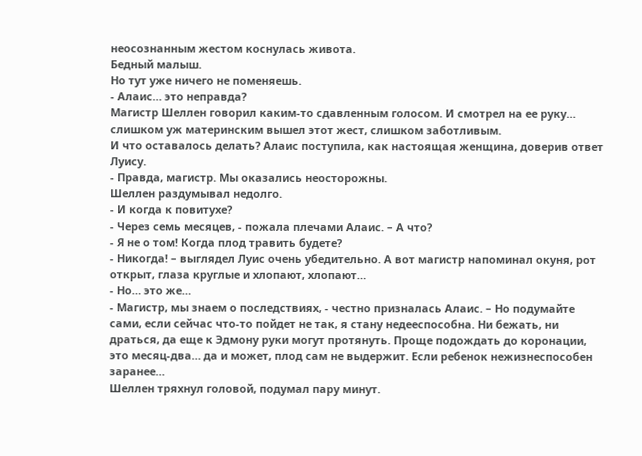неосознанным жестом коснулась живота.
Бедный малыш.
Но тут уже ничего не поменяешь.
- Алаис… это неправда?
Магистр Шеллен говорил каким-то сдавленным голосом. И смотрел на ее руку… слишком уж материнским вышел этот жест, слишком заботливым.
И что оставалось делать? Алаис поступила, как настоящая женщина, доверив ответ Луису.
- Правда, магистр. Мы оказались неосторожны.
Шеллен раздумывал недолго.
- И когда к повитухе?
- Через семь месяцев, - пожала плечами Алаис. – А что?
- Я не о том! Когда плод травить будете?
- Никогда! – выглядел Луис очень убедительно. А вот магистр напоминал окуня, рот открыт, глаза круглые и хлопают, хлопают…
- Но… это же…
- Магистр, мы знаем о последствиях, - честно призналась Алаис. – Но подумайте сами, если сейчас что-то пойдет не так, я стану недееспособна. Ни бежать, ни драться, да еще к Эдмону руки могут протянуть. Проще подождать до коронации, это месяц-два… да и может, плод сам не выдержит. Если ребенок нежизнеспособен заранее…
Шеллен тряхнул головой, подумал пару минут.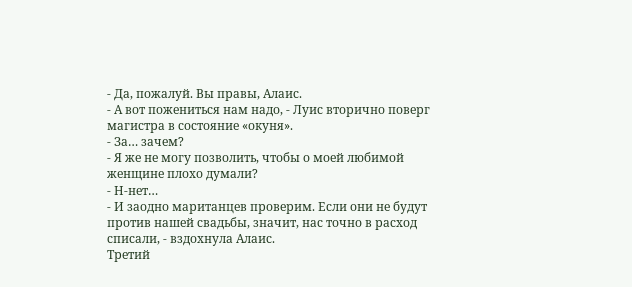- Да, пожалуй. Вы правы, Алаис.
- А вот пожениться нам надо, - Луис вторично поверг магистра в состояние «окуня».
- За… зачем?
- Я же не могу позволить, чтобы о моей любимой женщине плохо думали?
- Н-нет…
- И заодно маританцев проверим. Если они не будут против нашей свадьбы, значит, нас точно в расход списали, - вздохнула Алаис.
Третий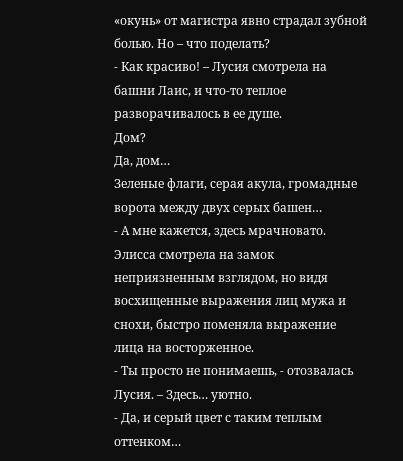«окунь» от магистра явно страдал зубной болью. Но – что поделать?
- Как красиво! – Лусия смотрела на башни Лаис, и что-то теплое разворачивалось в ее душе.
Дом?
Да, дом…
Зеленые флаги, серая акула, громадные ворота между двух серых башен…
- А мне кажется, здесь мрачновато.
Элисса смотрела на замок неприязненным взглядом, но видя восхищенные выражения лиц мужа и снохи, быстро поменяла выражение лица на восторженное.
- Ты просто не понимаешь, - отозвалась Лусия. – Здесь… уютно.
- Да, и серый цвет с таким теплым оттенком…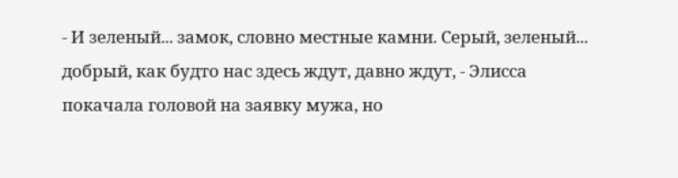- И зеленый... замок, словно местные камни. Серый, зеленый... добрый, как будто нас здесь ждут, давно ждут, - Элисса покачала головой на заявку мужа, но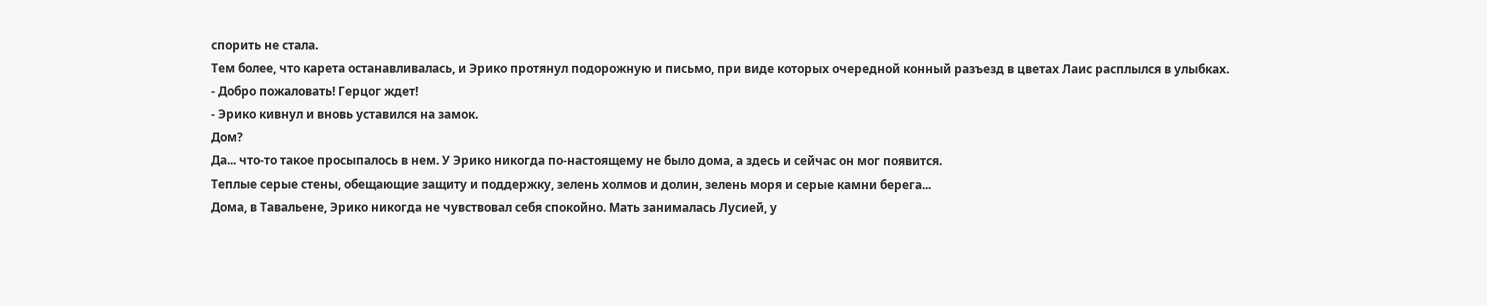спорить не стала.
Тем более, что карета останавливалась, и Эрико протянул подорожную и письмо, при виде которых очередной конный разъезд в цветах Лаис расплылся в улыбках.
- Добро пожаловать! Герцог ждет!
- Эрико кивнул и вновь уставился на замок.
Дом?
Да... что-то такое просыпалось в нем. У Эрико никогда по-настоящему не было дома, а здесь и сейчас он мог появится.
Теплые серые стены, обещающие защиту и поддержку, зелень холмов и долин, зелень моря и серые камни берега...
Дома, в Тавальене, Эрико никогда не чувствовал себя спокойно. Мать занималась Лусией, у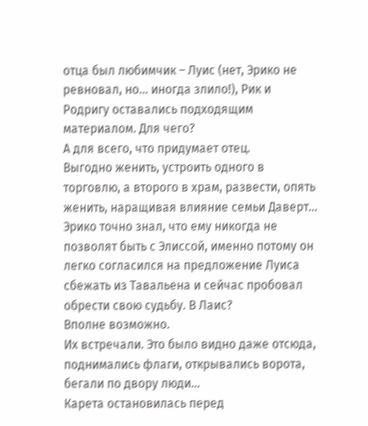отца был любимчик – Луис (нет, Эрико не ревновал, но... иногда злило!), Рик и Родригу оставались подходящим материалом. Для чего?
А для всего, что придумает отец.
Выгодно женить, устроить одного в торговлю, а второго в храм, развести, опять женить, наращивая влияние семьи Даверт... Эрико точно знал, что ему никогда не позволят быть с Элиссой, именно потому он легко согласился на предложение Луиса сбежать из Тавальена и сейчас пробовал обрести свою судьбу. В Лаис?
Вполне возможно.
Их встречали. Это было видно даже отсюда, поднимались флаги, открывались ворота, бегали по двору люди...
Карета остановилась перед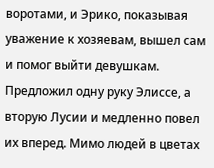воротами, и Эрико, показывая уважение к хозяевам, вышел сам и помог выйти девушкам. Предложил одну руку Элиссе, а вторую Лусии и медленно повел их вперед. Мимо людей в цветах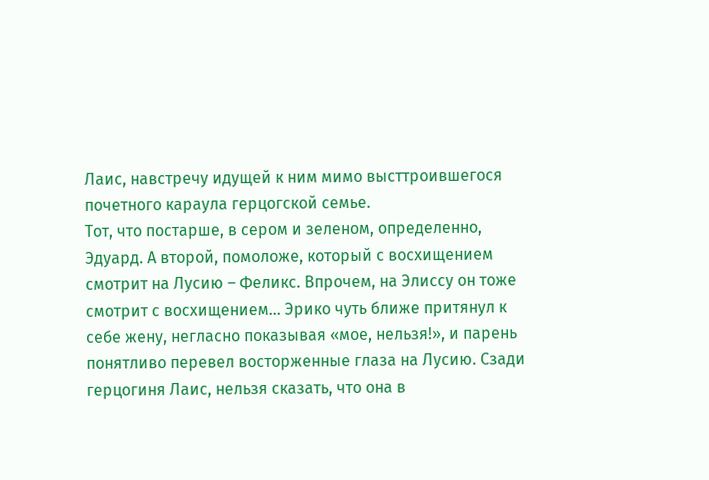Лаис, навстречу идущей к ним мимо высттроившегося почетного караула герцогской семье.
Тот, что постарше, в сером и зеленом, определенно, Эдуард. А второй, помоложе, который с восхищением смотрит на Лусию – Феликс. Впрочем, на Элиссу он тоже смотрит с восхищением... Эрико чуть ближе притянул к себе жену, негласно показывая «мое, нельзя!», и парень понятливо перевел восторженные глаза на Лусию. Сзади герцогиня Лаис, нельзя сказать, что она в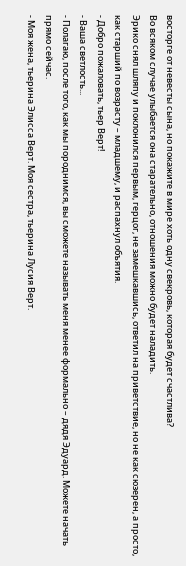восторге от невесты сына, но покажите в мире хоть одну свекровь, которая будет счастлива?
Во всяком случае улыбается она старательно, отношения можно будет наладить.
Эрико снял шляпу и поклонился первым, герцог, не замешкавшись, ответил на приветствие, но не как сюзерен, а просто, как старший по возрасту – младшему, и распахнул объятия.
- Добро пожаловать, тьер Верт!
- Ваша светлость...
- Полагаю, после того, как мы породнимся, вы сможете называть меня менее формально – дядя Эдуард. Можете начать прямо сейчас.
- Моя жена, тьерина Элисса Верт. Моя сестра, тьерина Лусия Верт.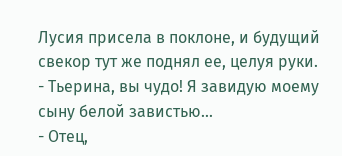Лусия присела в поклоне, и будущий свекор тут же поднял ее, целуя руки.
- Тьерина, вы чудо! Я завидую моему сыну белой завистью...
- Отец,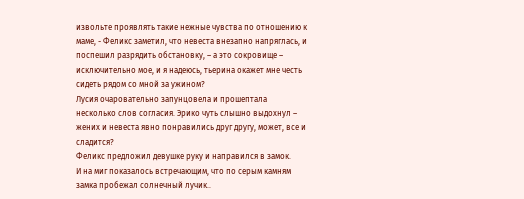извольте проявлять такие нежные чувства по отношению к маме, - Феликс заметил, что невеста внезапно напряглась, и поспешил разрядить обстановку, – а это сокровище – исключительно мое, и я надеюсь, тьерина окажет мне честь сидеть рядом со мной за ужином?
Лусия очаровательно запунцовела и прошептала несколько слов согласия. Эрико чуть слышно выдохнул – жених и невеста явно понравились друг другу, может, все и сладится?
Феликс предложил девушке руку и направился в замок.
И на миг показалось встречающим, что по серым камням замка пробежал солнечный лучик..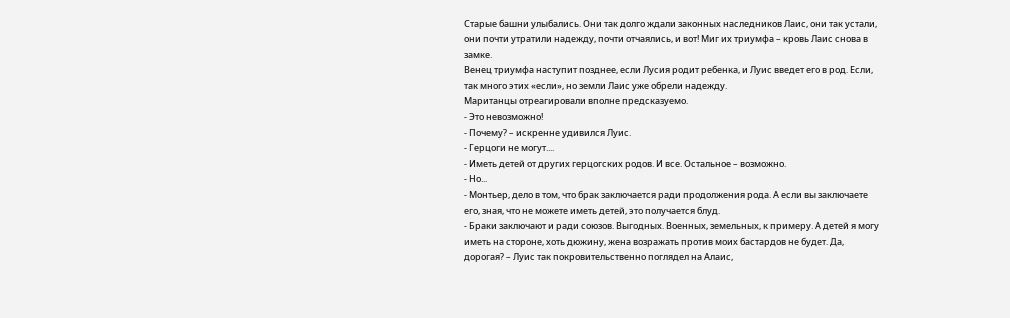Старые башни улыбались. Они так долго ждали законных наследников Лаис, они так устали, они почти утратили надежду, почти отчаялись, и вот! Миг их триумфа – кровь Лаис снова в замке.
Венец триумфа наступит позднее, если Лусия родит ребенка, и Луис введет его в род. Если, так много этих «если», но земли Лаис уже обрели надежду.
Маританцы отреагировали вполне предсказуемо.
- Это невозможно!
- Почему? – искренне удивился Луис.
- Герцоги не могут....
- Иметь детей от других герцогских родов. И все. Остальное – возможно.
- Но...
- Монтьер, дело в том, что брак заключается ради продолжения рода. А если вы заключаете его, зная, что не можете иметь детей, это получается блуд.
- Браки заключают и ради союзов. Выгодных. Военных, земельных, к примеру. А детей я могу иметь на стороне, хоть дюжину, жена возражать против моих бастардов не будет. Да, дорогая? – Луис так покровительственно поглядел на Алаис,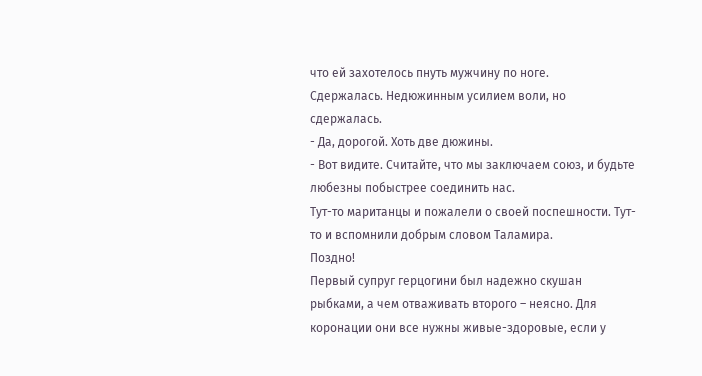что ей захотелось пнуть мужчину по ноге.
Сдержалась. Недюжинным усилием воли, но сдержалась.
- Да, дорогой. Хоть две дюжины.
- Вот видите. Считайте, что мы заключаем союз, и будьте любезны побыстрее соединить нас.
Тут-то маританцы и пожалели о своей поспешности. Тут-то и вспомнили добрым словом Таламира.
Поздно!
Первый супруг герцогини был надежно скушан рыбками, а чем отваживать второго – неясно. Для коронации они все нужны живые-здоровые, если у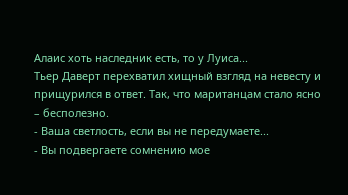Алаис хоть наследник есть, то у Луиса...
Тьер Даверт перехватил хищный взгляд на невесту и прищурился в ответ. Так, что маританцам стало ясно – бесполезно.
- Ваша светлость, если вы не передумаете...
- Вы подвергаете сомнению мое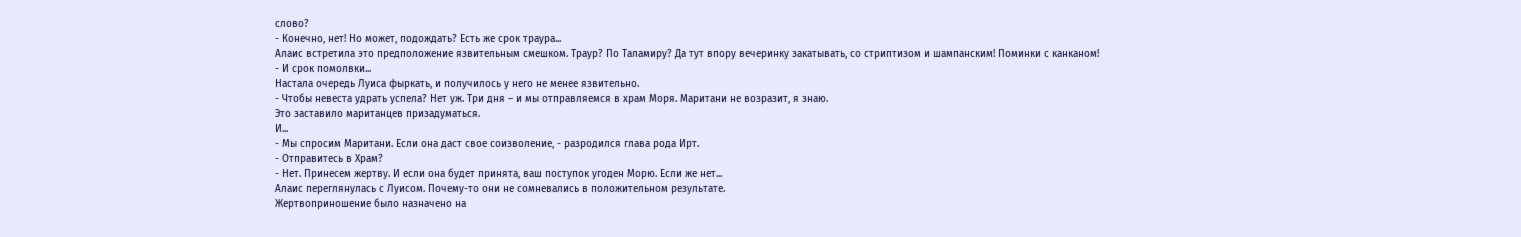слово?
- Конечно, нет! Но может, подождать? Есть же срок траура...
Алаис встретила это предположение язвительным смешком. Траур? По Таламиру? Да тут впору вечеринку закатывать, со стриптизом и шампанским! Поминки с канканом!
- И срок помолвки...
Настала очередь Луиса фыркать, и получилось у него не менее язвительно.
- Чтобы невеста удрать успела? Нет уж. Три дня – и мы отправляемся в храм Моря. Маритани не возразит, я знаю.
Это заставило маританцев призадуматься.
И...
- Мы спросим Маритани. Если она даст свое соизволение, - разродился глава рода Ирт.
- Отправитесь в Храм?
- Нет. Принесем жертву. И если она будет принята, ваш поступок угоден Морю. Если же нет...
Алаис переглянулась с Луисом. Почему-то они не сомневались в положительном результате.
Жертвоприношение было назначено на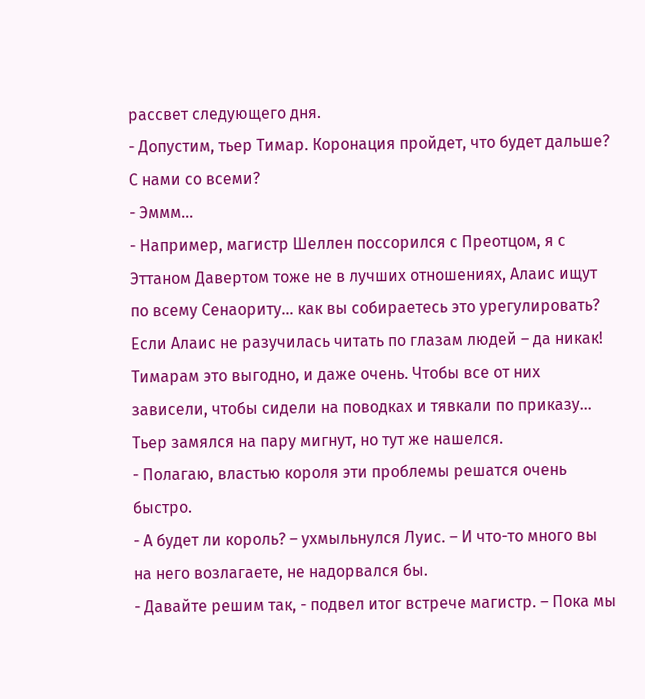рассвет следующего дня.
- Допустим, тьер Тимар. Коронация пройдет, что будет дальше? С нами со всеми?
- Эммм…
- Например, магистр Шеллен поссорился с Преотцом, я с Эттаном Давертом тоже не в лучших отношениях, Алаис ищут по всему Сенаориту… как вы собираетесь это урегулировать?
Если Алаис не разучилась читать по глазам людей – да никак!
Тимарам это выгодно, и даже очень. Чтобы все от них зависели, чтобы сидели на поводках и тявкали по приказу…
Тьер замялся на пару мигнут, но тут же нашелся.
- Полагаю, властью короля эти проблемы решатся очень быстро.
- А будет ли король? – ухмыльнулся Луис. – И что-то много вы на него возлагаете, не надорвался бы.
- Давайте решим так, - подвел итог встрече магистр. – Пока мы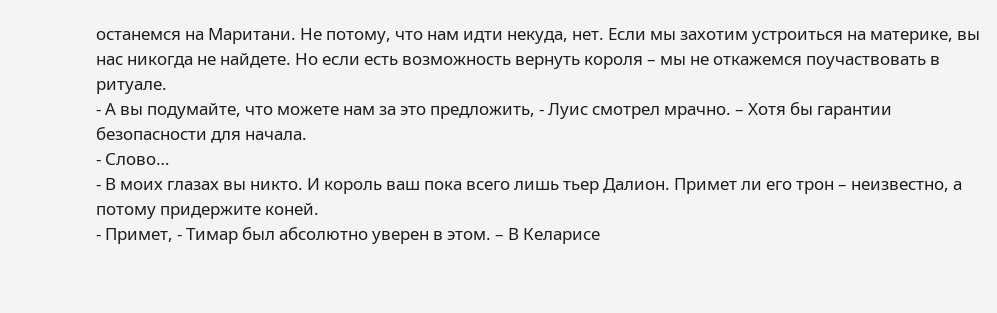останемся на Маритани. Не потому, что нам идти некуда, нет. Если мы захотим устроиться на материке, вы нас никогда не найдете. Но если есть возможность вернуть короля – мы не откажемся поучаствовать в ритуале.
- А вы подумайте, что можете нам за это предложить, - Луис смотрел мрачно. – Хотя бы гарантии безопасности для начала.
- Слово…
- В моих глазах вы никто. И король ваш пока всего лишь тьер Далион. Примет ли его трон – неизвестно, а потому придержите коней.
- Примет, - Тимар был абсолютно уверен в этом. – В Келарисе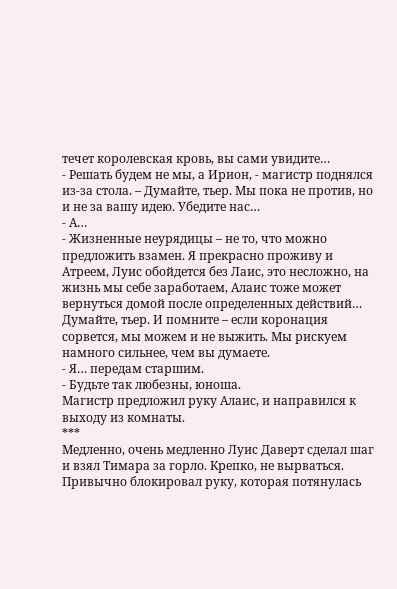течет королевская кровь, вы сами увидите…
- Решать будем не мы, а Ирион, - магистр поднялся из-за стола. – Думайте, тьер. Мы пока не против, но и не за вашу идею. Убедите нас…
- А…
- Жизненные неурядицы – не то, что можно предложить взамен. Я прекрасно проживу и Атреем, Луис обойдется без Лаис, это несложно, на жизнь мы себе заработаем, Алаис тоже может вернуться домой после определенных действий… Думайте, тьер. И помните – если коронация сорвется, мы можем и не выжить. Мы рискуем намного сильнее, чем вы думаете.
- Я… передам старшим.
- Будьте так любезны, юноша.
Магистр предложил руку Алаис, и направился к выходу из комнаты.
***
Медленно, очень медленно Луис Даверт сделал шаг и взял Тимара за горло. Крепко, не вырваться.
Привычно блокировал руку, которая потянулась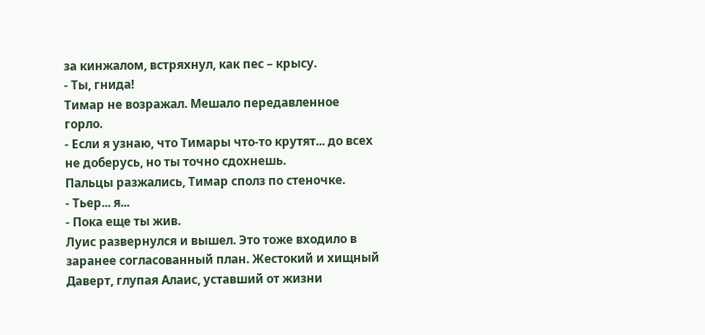за кинжалом, встряхнул, как пес – крысу.
- Ты, гнида!
Тимар не возражал. Мешало передавленное горло.
- Если я узнаю, что Тимары что-то крутят... до всех не доберусь, но ты точно сдохнешь.
Пальцы разжались, Тимар сполз по стеночке.
- Тьер... я...
- Пока еще ты жив.
Луис развернулся и вышел. Это тоже входило в заранее согласованный план. Жестокий и хищный Даверт, глупая Алаис, уставший от жизни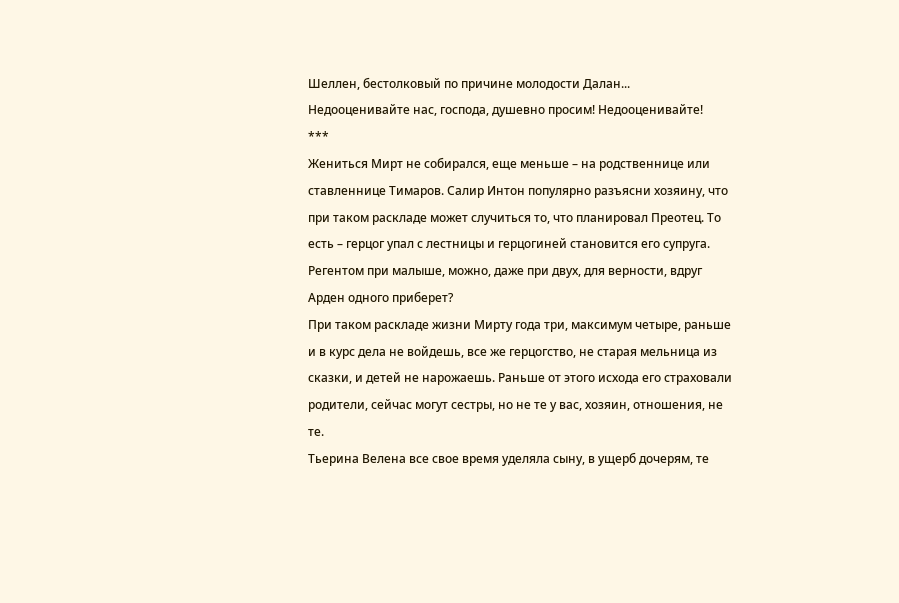Шеллен, бестолковый по причине молодости Далан...
Недооценивайте нас, господа, душевно просим! Недооценивайте!
***
Жениться Мирт не собирался, еще меньше – на родственнице или ставленнице Тимаров. Салир Интон популярно разъясни хозяину, что при таком раскладе может случиться то, что планировал Преотец. То есть – герцог упал с лестницы и герцогиней становится его супруга. Регентом при малыше, можно, даже при двух, для верности, вдруг Арден одного приберет?
При таком раскладе жизни Мирту года три, максимум четыре, раньше и в курс дела не войдешь, все же герцогство, не старая мельница из сказки, и детей не нарожаешь. Раньше от этого исхода его страховали родители, сейчас могут сестры, но не те у вас, хозяин, отношения, не те.
Тьерина Велена все свое время уделяла сыну, в ущерб дочерям, те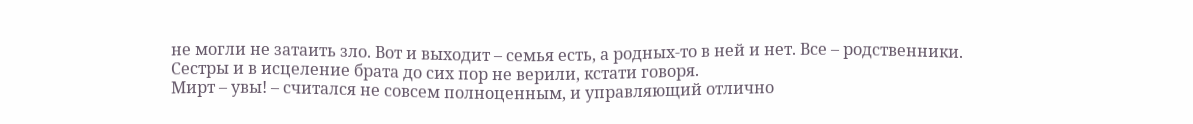не могли не затаить зло. Вот и выходит – семья есть, а родных-то в ней и нет. Все – родственники.
Сестры и в исцеление брата до сих пор не верили, кстати говоря.
Мирт – увы! – считался не совсем полноценным, и управляющий отлично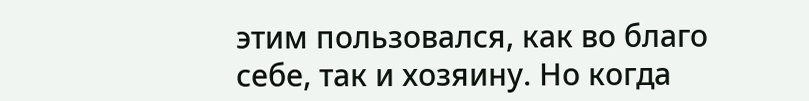этим пользовался, как во благо себе, так и хозяину. Но когда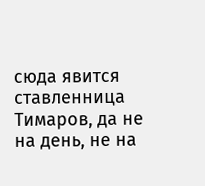сюда явится ставленница Тимаров, да не на день, не на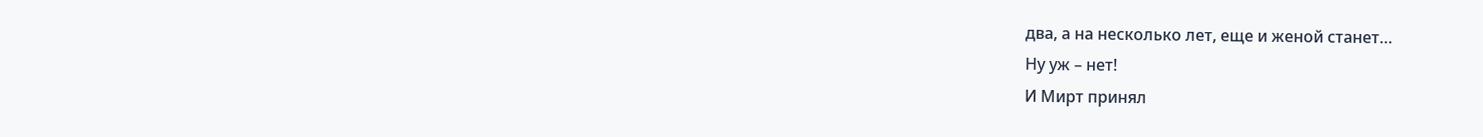два, а на несколько лет, еще и женой станет…
Ну уж – нет!
И Мирт принял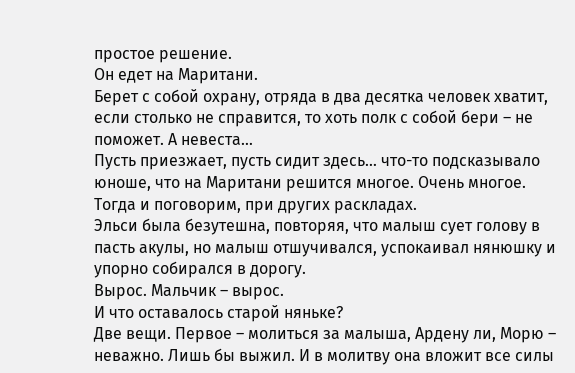простое решение.
Он едет на Маритани.
Берет с собой охрану, отряда в два десятка человек хватит, если столько не справится, то хоть полк с собой бери – не поможет. А невеста…
Пусть приезжает, пусть сидит здесь… что-то подсказывало юноше, что на Маритани решится многое. Очень многое. Тогда и поговорим, при других раскладах.
Эльси была безутешна, повторяя, что малыш сует голову в пасть акулы, но малыш отшучивался, успокаивал нянюшку и упорно собирался в дорогу.
Вырос. Мальчик – вырос.
И что оставалось старой няньке?
Две вещи. Первое – молиться за малыша, Ардену ли, Морю – неважно. Лишь бы выжил. И в молитву она вложит все силы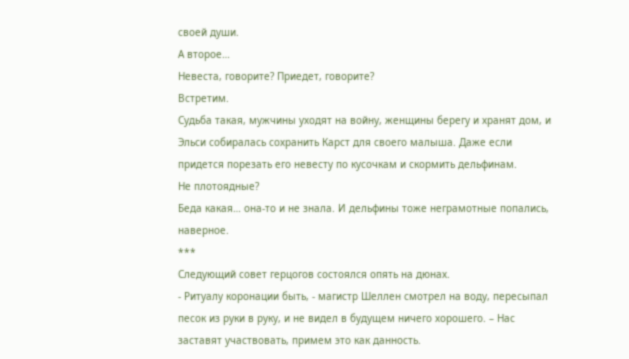своей души.
А второе…
Невеста, говорите? Приедет, говорите?
Встретим.
Судьба такая, мужчины уходят на войну, женщины берегу и хранят дом, и Эльси собиралась сохранить Карст для своего малыша. Даже если придется порезать его невесту по кусочкам и скормить дельфинам.
Не плотоядные?
Беда какая… она-то и не знала. И дельфины тоже неграмотные попались, наверное.
***
Следующий совет герцогов состоялся опять на дюнах.
- Ритуалу коронации быть, - магистр Шеллен смотрел на воду, пересыпал песок из руки в руку, и не видел в будущем ничего хорошего. – Нас заставят участвовать, примем это как данность.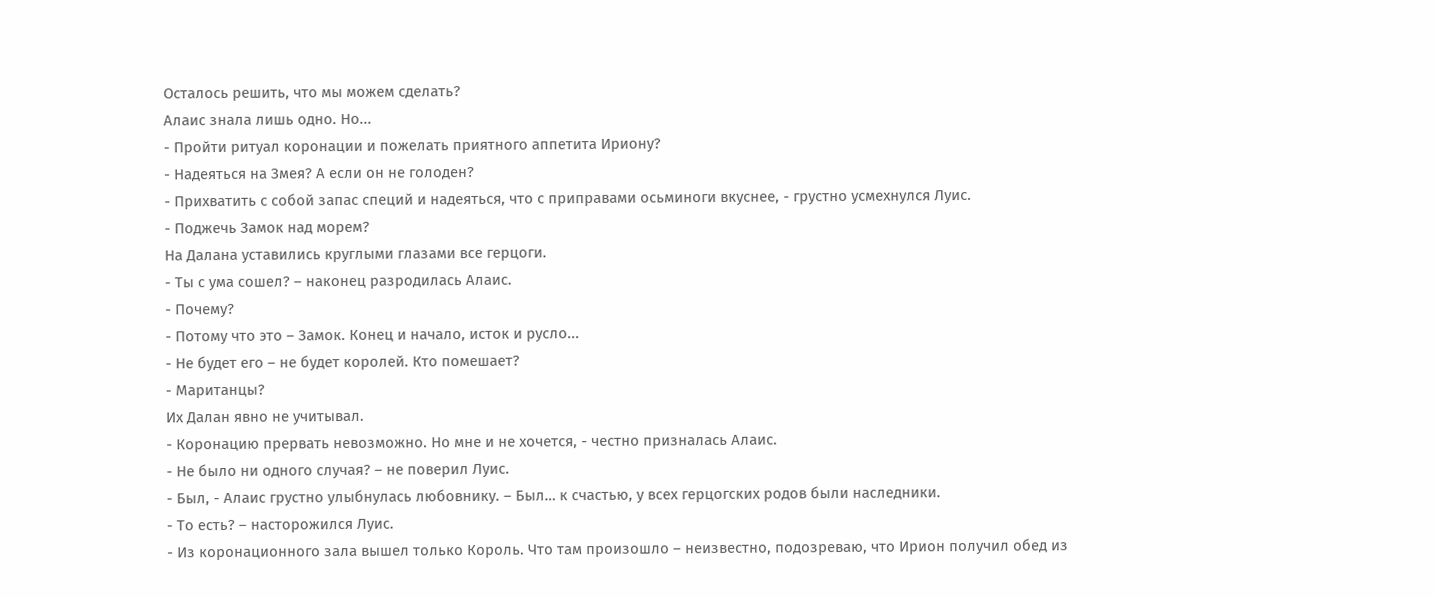Осталось решить, что мы можем сделать?
Алаис знала лишь одно. Но...
- Пройти ритуал коронации и пожелать приятного аппетита Ириону?
- Надеяться на Змея? А если он не голоден?
- Прихватить с собой запас специй и надеяться, что с приправами осьминоги вкуснее, - грустно усмехнулся Луис.
- Поджечь Замок над морем?
На Далана уставились круглыми глазами все герцоги.
- Ты с ума сошел? – наконец разродилась Алаис.
- Почему?
- Потому что это – Замок. Конец и начало, исток и русло...
- Не будет его – не будет королей. Кто помешает?
- Маританцы?
Их Далан явно не учитывал.
- Коронацию прервать невозможно. Но мне и не хочется, - честно призналась Алаис.
- Не было ни одного случая? – не поверил Луис.
- Был, - Алаис грустно улыбнулась любовнику. – Был… к счастью, у всех герцогских родов были наследники.
- То есть? – насторожился Луис.
- Из коронационного зала вышел только Король. Что там произошло – неизвестно, подозреваю, что Ирион получил обед из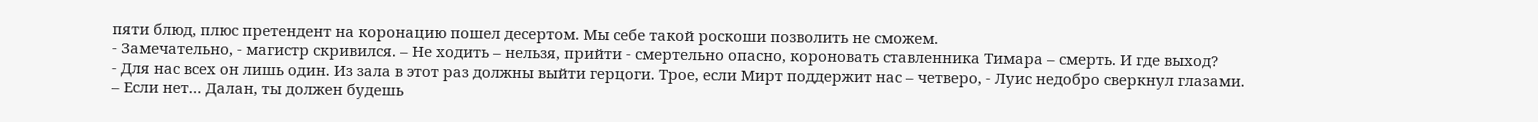пяти блюд, плюс претендент на коронацию пошел десертом. Мы себе такой роскоши позволить не сможем.
- Замечательно, - магистр скривился. – Не ходить – нельзя, прийти - смертельно опасно, короновать ставленника Тимара – смерть. И где выход?
- Для нас всех он лишь один. Из зала в этот раз должны выйти герцоги. Трое, если Мирт поддержит нас – четверо, - Луис недобро сверкнул глазами. – Если нет… Далан, ты должен будешь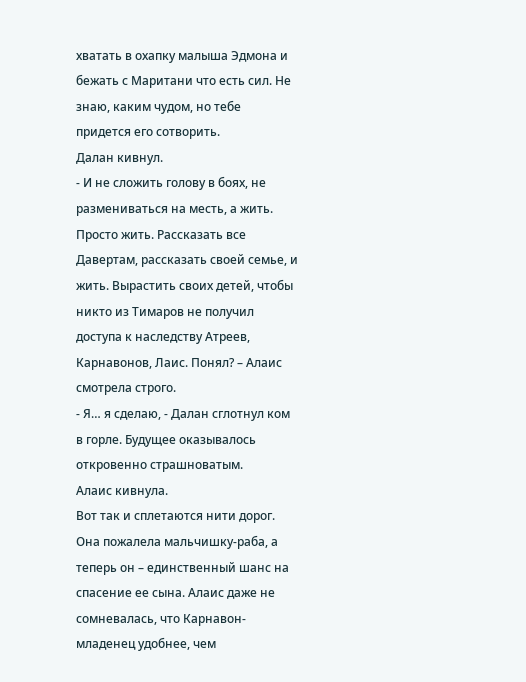хватать в охапку малыша Эдмона и бежать с Маритани что есть сил. Не знаю, каким чудом, но тебе придется его сотворить.
Далан кивнул.
- И не сложить голову в боях, не размениваться на месть, а жить. Просто жить. Рассказать все Давертам, рассказать своей семье, и жить. Вырастить своих детей, чтобы никто из Тимаров не получил доступа к наследству Атреев, Карнавонов, Лаис. Понял? – Алаис смотрела строго.
- Я… я сделаю, - Далан сглотнул ком в горле. Будущее оказывалось откровенно страшноватым.
Алаис кивнула.
Вот так и сплетаются нити дорог. Она пожалела мальчишку-раба, а теперь он – единственный шанс на спасение ее сына. Алаис даже не сомневалась, что Карнавон-младенец удобнее, чем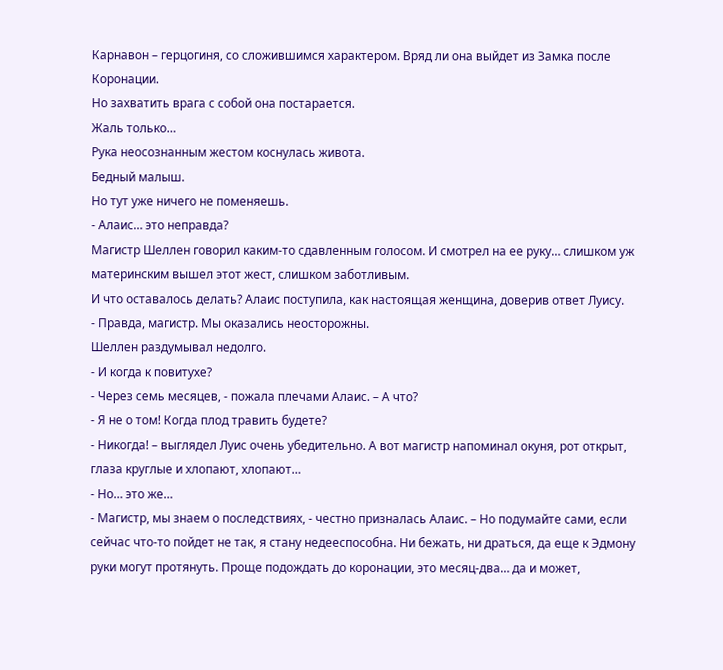Карнавон – герцогиня, со сложившимся характером. Вряд ли она выйдет из Замка после Коронации.
Но захватить врага с собой она постарается.
Жаль только…
Рука неосознанным жестом коснулась живота.
Бедный малыш.
Но тут уже ничего не поменяешь.
- Алаис… это неправда?
Магистр Шеллен говорил каким-то сдавленным голосом. И смотрел на ее руку… слишком уж материнским вышел этот жест, слишком заботливым.
И что оставалось делать? Алаис поступила, как настоящая женщина, доверив ответ Луису.
- Правда, магистр. Мы оказались неосторожны.
Шеллен раздумывал недолго.
- И когда к повитухе?
- Через семь месяцев, - пожала плечами Алаис. – А что?
- Я не о том! Когда плод травить будете?
- Никогда! – выглядел Луис очень убедительно. А вот магистр напоминал окуня, рот открыт, глаза круглые и хлопают, хлопают…
- Но… это же…
- Магистр, мы знаем о последствиях, - честно призналась Алаис. – Но подумайте сами, если сейчас что-то пойдет не так, я стану недееспособна. Ни бежать, ни драться, да еще к Эдмону руки могут протянуть. Проще подождать до коронации, это месяц-два… да и может,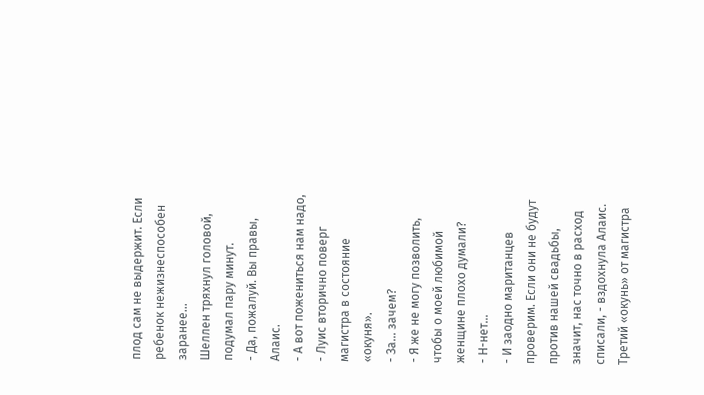плод сам не выдержит. Если ребенок нежизнеспособен заранее…
Шеллен тряхнул головой, подумал пару минут.
- Да, пожалуй. Вы правы, Алаис.
- А вот пожениться нам надо, - Луис вторично поверг магистра в состояние «окуня».
- За… зачем?
- Я же не могу позволить, чтобы о моей любимой женщине плохо думали?
- Н-нет…
- И заодно маританцев проверим. Если они не будут против нашей свадьбы, значит, нас точно в расход списали, - вздохнула Алаис.
Третий «окунь» от магистра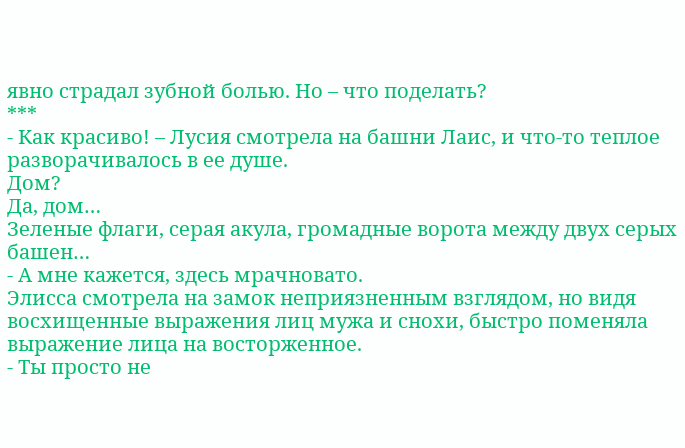явно страдал зубной болью. Но – что поделать?
***
- Как красиво! – Лусия смотрела на башни Лаис, и что-то теплое разворачивалось в ее душе.
Дом?
Да, дом…
Зеленые флаги, серая акула, громадные ворота между двух серых башен…
- А мне кажется, здесь мрачновато.
Элисса смотрела на замок неприязненным взглядом, но видя восхищенные выражения лиц мужа и снохи, быстро поменяла выражение лица на восторженное.
- Ты просто не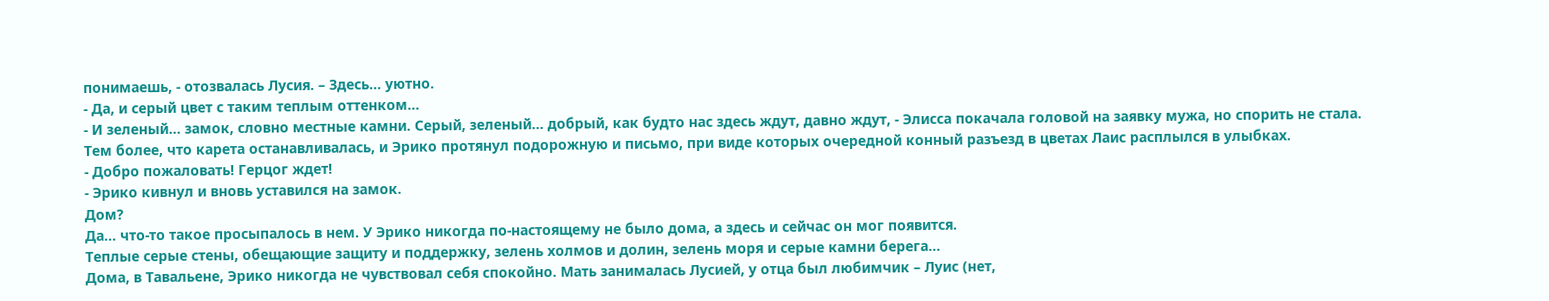понимаешь, - отозвалась Лусия. – Здесь… уютно.
- Да, и серый цвет с таким теплым оттенком…
- И зеленый... замок, словно местные камни. Серый, зеленый... добрый, как будто нас здесь ждут, давно ждут, - Элисса покачала головой на заявку мужа, но спорить не стала.
Тем более, что карета останавливалась, и Эрико протянул подорожную и письмо, при виде которых очередной конный разъезд в цветах Лаис расплылся в улыбках.
- Добро пожаловать! Герцог ждет!
- Эрико кивнул и вновь уставился на замок.
Дом?
Да... что-то такое просыпалось в нем. У Эрико никогда по-настоящему не было дома, а здесь и сейчас он мог появится.
Теплые серые стены, обещающие защиту и поддержку, зелень холмов и долин, зелень моря и серые камни берега...
Дома, в Тавальене, Эрико никогда не чувствовал себя спокойно. Мать занималась Лусией, у отца был любимчик – Луис (нет,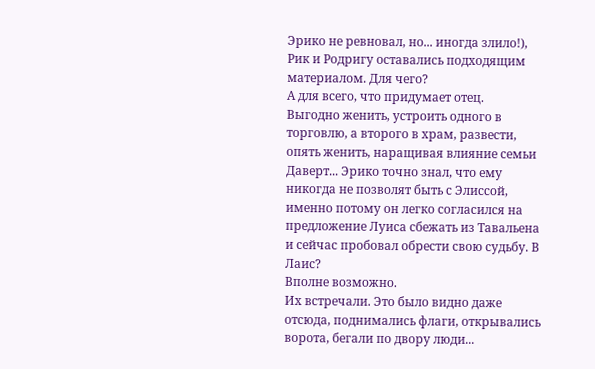Эрико не ревновал, но... иногда злило!), Рик и Родригу оставались подходящим материалом. Для чего?
А для всего, что придумает отец.
Выгодно женить, устроить одного в торговлю, а второго в храм, развести, опять женить, наращивая влияние семьи Даверт... Эрико точно знал, что ему никогда не позволят быть с Элиссой, именно потому он легко согласился на предложение Луиса сбежать из Тавальена и сейчас пробовал обрести свою судьбу. В Лаис?
Вполне возможно.
Их встречали. Это было видно даже отсюда, поднимались флаги, открывались ворота, бегали по двору люди...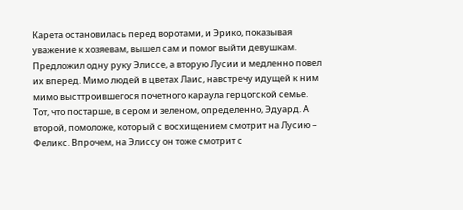Карета остановилась перед воротами, и Эрико, показывая уважение к хозяевам, вышел сам и помог выйти девушкам. Предложил одну руку Элиссе, а вторую Лусии и медленно повел их вперед. Мимо людей в цветах Лаис, навстречу идущей к ним мимо высттроившегося почетного караула герцогской семье.
Тот, что постарше, в сером и зеленом, определенно, Эдуард. А второй, помоложе, который с восхищением смотрит на Лусию – Феликс. Впрочем, на Элиссу он тоже смотрит с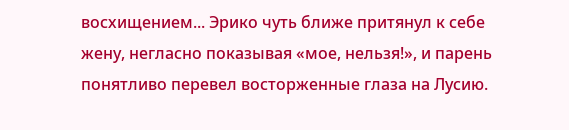восхищением... Эрико чуть ближе притянул к себе жену, негласно показывая «мое, нельзя!», и парень понятливо перевел восторженные глаза на Лусию.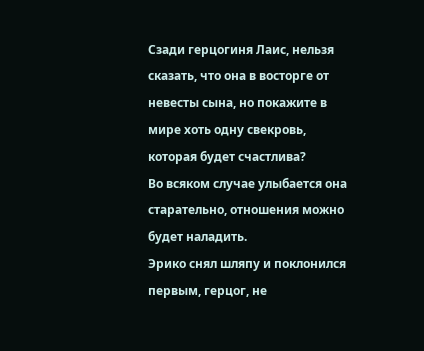Сзади герцогиня Лаис, нельзя сказать, что она в восторге от невесты сына, но покажите в мире хоть одну свекровь, которая будет счастлива?
Во всяком случае улыбается она старательно, отношения можно будет наладить.
Эрико снял шляпу и поклонился первым, герцог, не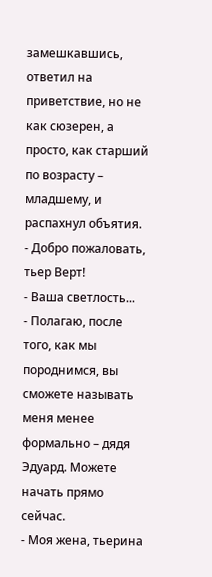замешкавшись, ответил на приветствие, но не как сюзерен, а просто, как старший по возрасту – младшему, и распахнул объятия.
- Добро пожаловать, тьер Верт!
- Ваша светлость...
- Полагаю, после того, как мы породнимся, вы сможете называть меня менее формально – дядя Эдуард. Можете начать прямо сейчас.
- Моя жена, тьерина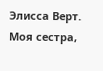Элисса Верт. Моя сестра,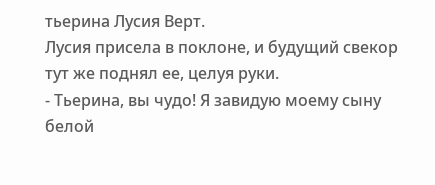тьерина Лусия Верт.
Лусия присела в поклоне, и будущий свекор тут же поднял ее, целуя руки.
- Тьерина, вы чудо! Я завидую моему сыну белой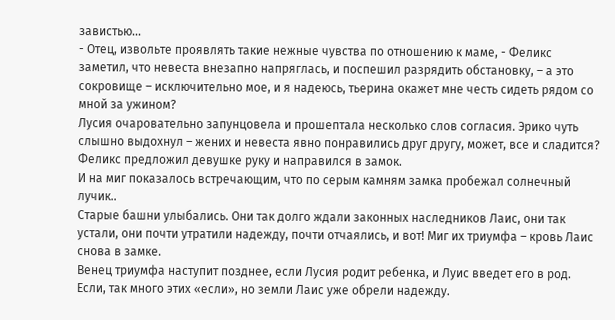завистью...
- Отец, извольте проявлять такие нежные чувства по отношению к маме, - Феликс заметил, что невеста внезапно напряглась, и поспешил разрядить обстановку, – а это сокровище – исключительно мое, и я надеюсь, тьерина окажет мне честь сидеть рядом со мной за ужином?
Лусия очаровательно запунцовела и прошептала несколько слов согласия. Эрико чуть слышно выдохнул – жених и невеста явно понравились друг другу, может, все и сладится?
Феликс предложил девушке руку и направился в замок.
И на миг показалось встречающим, что по серым камням замка пробежал солнечный лучик..
Старые башни улыбались. Они так долго ждали законных наследников Лаис, они так устали, они почти утратили надежду, почти отчаялись, и вот! Миг их триумфа – кровь Лаис снова в замке.
Венец триумфа наступит позднее, если Лусия родит ребенка, и Луис введет его в род. Если, так много этих «если», но земли Лаис уже обрели надежду.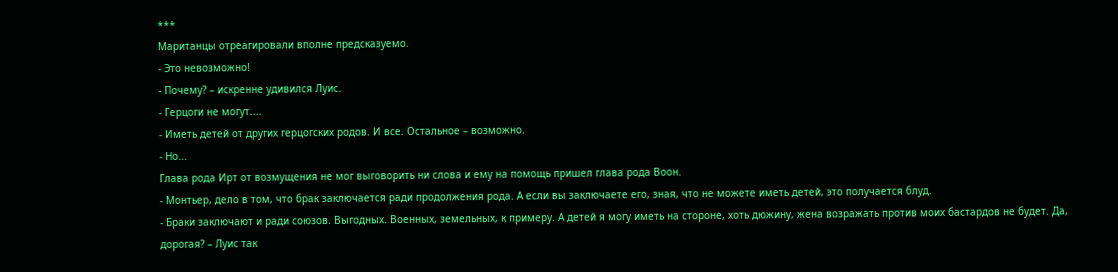***
Маританцы отреагировали вполне предсказуемо.
- Это невозможно!
- Почему? – искренне удивился Луис.
- Герцоги не могут....
- Иметь детей от других герцогских родов. И все. Остальное – возможно.
- Но...
Глава рода Ирт от возмущения не мог выговорить ни слова и ему на помощь пришел глава рода Воон.
- Монтьер, дело в том, что брак заключается ради продолжения рода. А если вы заключаете его, зная, что не можете иметь детей, это получается блуд.
- Браки заключают и ради союзов. Выгодных. Военных, земельных, к примеру. А детей я могу иметь на стороне, хоть дюжину, жена возражать против моих бастардов не будет. Да, дорогая? – Луис так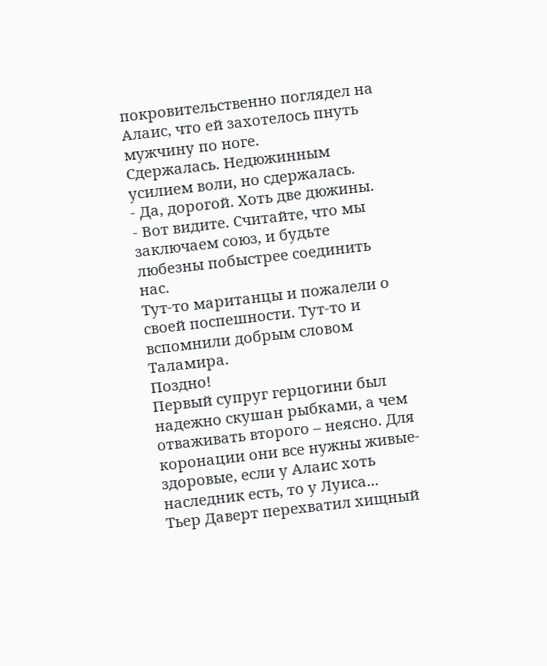покровительственно поглядел на Алаис, что ей захотелось пнуть мужчину по ноге.
Сдержалась. Недюжинным усилием воли, но сдержалась.
- Да, дорогой. Хоть две дюжины.
- Вот видите. Считайте, что мы заключаем союз, и будьте любезны побыстрее соединить нас.
Тут-то маританцы и пожалели о своей поспешности. Тут-то и вспомнили добрым словом Таламира.
Поздно!
Первый супруг герцогини был надежно скушан рыбками, а чем отваживать второго – неясно. Для коронации они все нужны живые-здоровые, если у Алаис хоть наследник есть, то у Луиса...
Тьер Даверт перехватил хищный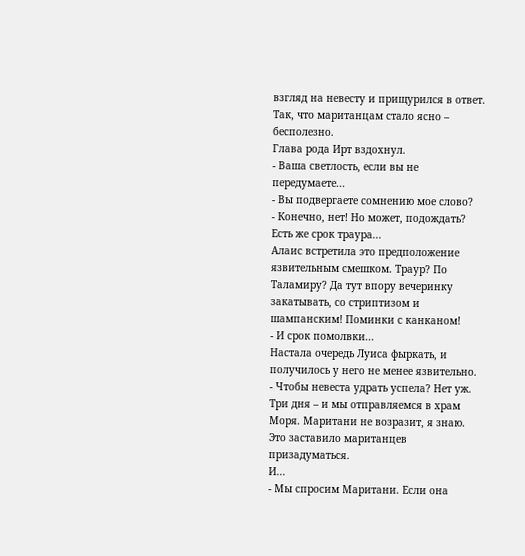взгляд на невесту и прищурился в ответ. Так, что маританцам стало ясно – бесполезно.
Глава рода Ирт вздохнул.
- Ваша светлость, если вы не передумаете...
- Вы подвергаете сомнению мое слово?
- Конечно, нет! Но может, подождать? Есть же срок траура...
Алаис встретила это предположение язвительным смешком. Траур? По Таламиру? Да тут впору вечеринку закатывать, со стриптизом и шампанским! Поминки с канканом!
- И срок помолвки...
Настала очередь Луиса фыркать, и получилось у него не менее язвительно.
- Чтобы невеста удрать успела? Нет уж. Три дня – и мы отправляемся в храм Моря. Маритани не возразит, я знаю.
Это заставило маританцев призадуматься.
И...
- Мы спросим Маритани. Если она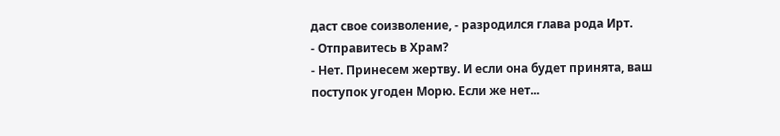даст свое соизволение, - разродился глава рода Ирт.
- Отправитесь в Храм?
- Нет. Принесем жертву. И если она будет принята, ваш поступок угоден Морю. Если же нет...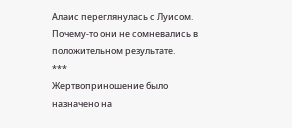Алаис переглянулась с Луисом. Почему-то они не сомневались в положительном результате.
***
Жертвоприношение было назначено на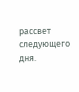рассвет следующего дня.